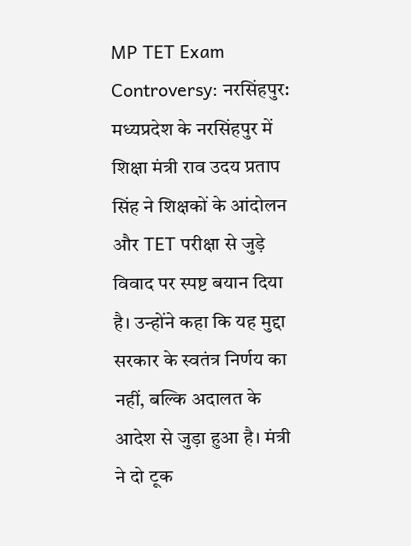MP TET Exam Controversy: नरसिंहपुर: मध्यप्रदेश के नरसिंहपुर में शिक्षा मंत्री राव उदय प्रताप सिंह ने शिक्षकों के आंदोलन और TET परीक्षा से जुड़े विवाद पर स्पष्ट बयान दिया है। उन्होंने कहा कि यह मुद्दा सरकार के स्वतंत्र निर्णय का नहीं, बल्कि अदालत के आदेश से जुड़ा हुआ है। मंत्री ने दो टूक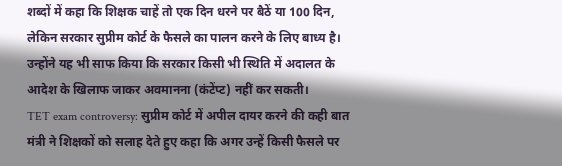शब्दों में कहा कि शिक्षक चाहें तो एक दिन धरने पर बैठें या 100 दिन, लेकिन सरकार सुप्रीम कोर्ट के फैसले का पालन करने के लिए बाध्य है। उन्होंने यह भी साफ किया कि सरकार किसी भी स्थिति में अदालत के आदेश के खिलाफ जाकर अवमानना (कंटेंप्ट) नहीं कर सकती।
TET exam controversy: सुप्रीम कोर्ट में अपील दायर करने की कही बात
मंत्री ने शिक्षकों को सलाह देते हुए कहा कि अगर उन्हें किसी फैसले पर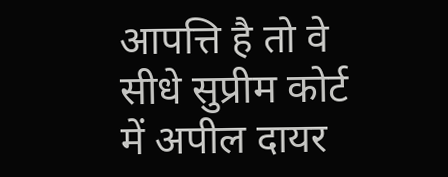आपत्ति है तो वे सीधे सुप्रीम कोर्ट में अपील दायर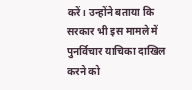करें। उन्होंने बताया कि सरकार भी इस मामले में पुनर्विचार याचिका दाखिल करने को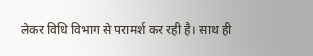लेकर विधि विभाग से परामर्श कर रही है। साथ ही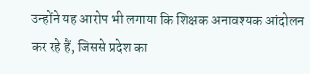उन्होंने यह आरोप भी लगाया कि शिक्षक अनावश्यक आंदोलन कर रहे हैं, जिससे प्रदेश का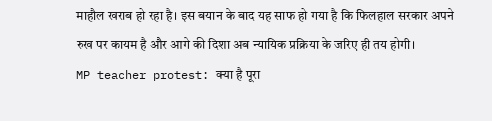माहौल खराब हो रहा है। इस बयान के बाद यह साफ हो गया है कि फिलहाल सरकार अपने रुख पर कायम है और आगे की दिशा अब न्यायिक प्रक्रिया के जरिए ही तय होगी।
MP teacher protest: क्या है पूरा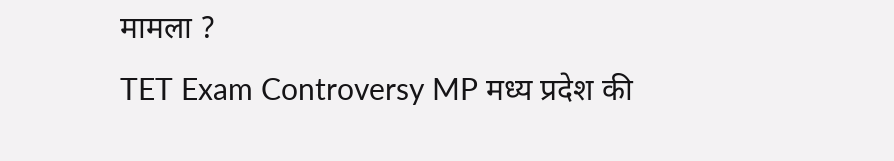मामला ?
TET Exam Controversy MP मध्य प्रदेश की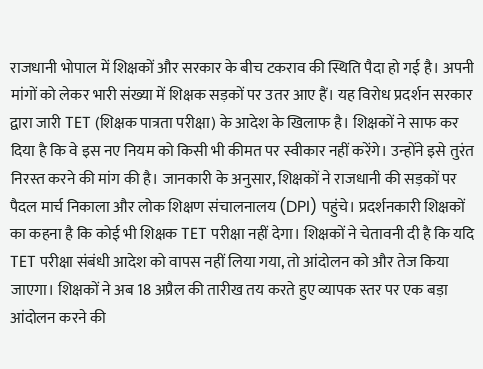राजधानी भोपाल में शिक्षकों और सरकार के बीच टकराव की स्थिति पैदा हो गई है। अपनी मांगों को लेकर भारी संख्या में शिक्षक सड़कों पर उतर आए हैं। यह विरोध प्रदर्शन सरकार द्वारा जारी TET (शिक्षक पात्रता परीक्षा) के आदेश के खिलाफ है। शिक्षकों ने साफ कर दिया है कि वे इस नए नियम को किसी भी कीमत पर स्वीकार नहीं करेंगे। उन्होंने इसे तुरंत निरस्त करने की मांग की है। जानकारी के अनुसार, शिक्षकों ने राजधानी की सड़कों पर पैदल मार्च निकाला और लोक शिक्षण संचालनालय (DPI) पहुंचे। प्रदर्शनकारी शिक्षकों का कहना है कि कोई भी शिक्षक TET परीक्षा नहीं देगा। शिक्षकों ने चेतावनी दी है कि यदि TET परीक्षा संबंधी आदेश को वापस नहीं लिया गया, तो आंदोलन को और तेज किया जाएगा। शिक्षकों ने अब 18 अप्रैल की तारीख तय करते हुए व्यापक स्तर पर एक बड़ा आंदोलन करने की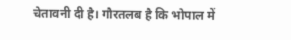चेतावनी दी है। गौरतलब है कि भोपाल में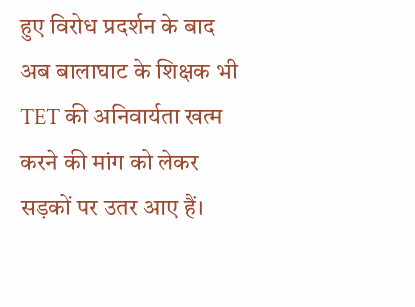हुए विरोध प्रदर्शन के बाद अब बालाघाट के शिक्षक भी TET की अनिवार्यता खत्म करने की मांग को लेकर सड़कों पर उतर आए हैं।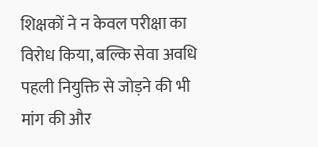शिक्षकों ने न केवल परीक्षा का विरोध किया, बल्कि सेवा अवधि पहली नियुक्ति से जोड़ने की भी मांग की और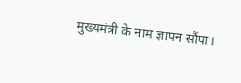मुख्यमंत्री के नाम ज्ञापन सौंपा।